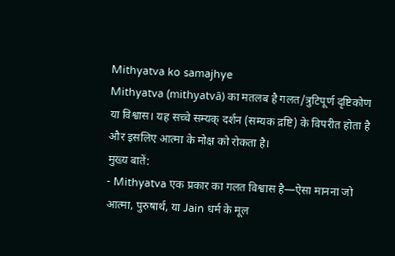Mithyatva ko samajhye
Mithyatva (mithyatvā) का मतलब है गलत/त्रुटिपूर्ण दृष्टिकोण या विश्वास। यह सच्चे सम्यक् दर्शन (सम्यक द्रष्टि) के विपरीत होता है और इसलिए आत्मा के मोक्ष को रोकता है।
मुख्य बातें:
- Mithyatva एक प्रकार का गलत विश्वास है—ऐसा मानना जो आत्मा, पुरुषार्थ, या Jain धर्म के मूल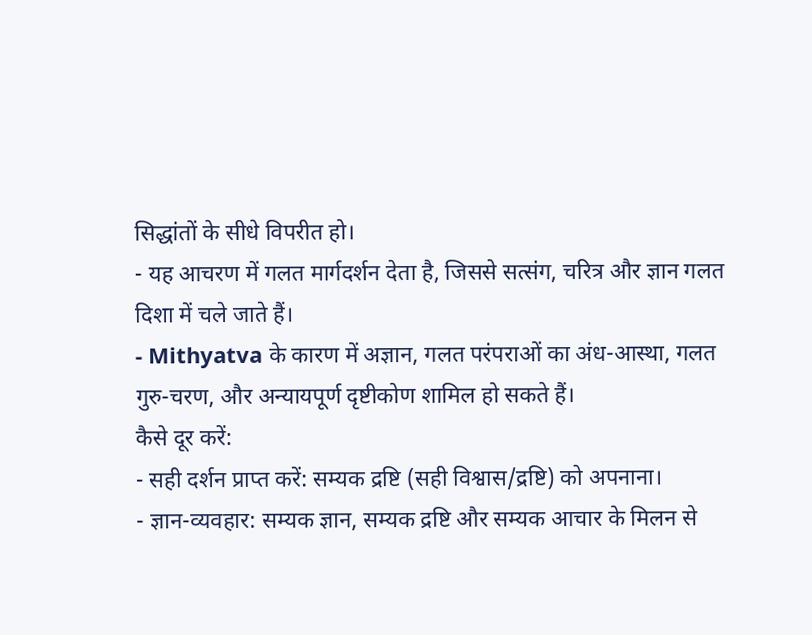सिद्धांतों के सीधे विपरीत हो।
- यह आचरण में गलत मार्गदर्शन देता है, जिससे सत्संग, चरित्र और ज्ञान गलत दिशा में चले जाते हैं।
- Mithyatva के कारण में अज्ञान, गलत परंपराओं का अंध-आस्था, गलत गुरु-चरण, और अन्यायपूर्ण दृष्टीकोण शामिल हो सकते हैं।
कैसे दूर करें:
- सही दर्शन प्राप्त करें: सम्यक द्रष्टि (सही विश्वास/द्रष्टि) को अपनाना।
- ज्ञान-व्यवहार: सम्यक ज्ञान, सम्यक द्रष्टि और सम्यक आचार के मिलन से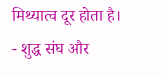मिथ्यात्व दूर होता है।
- शुद्ध संघ और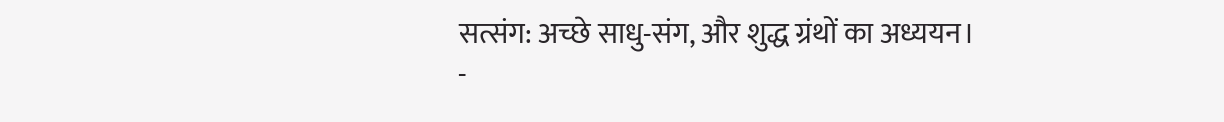सत्संग: अच्छे साधु-संग, और शुद्ध ग्रंथों का अध्ययन।
-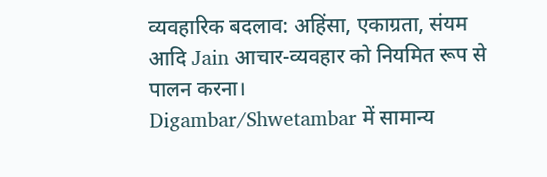व्यवहारिक बदलाव: अहिंसा, एकाग्रता, संयम आदि Jain आचार-व्यवहार को नियमित रूप से पालन करना।
Digambar/Shwetambar में सामान्य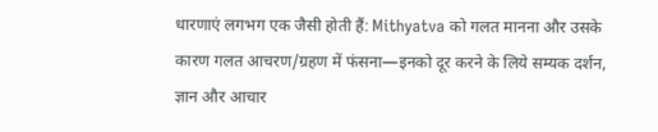धारणाएं लगभग एक जैसी होती हैं: Mithyatva को गलत मानना और उसके कारण गलत आचरण/ग्रहण में फंसना—इनको दूर करने के लिये सम्यक दर्शन, ज्ञान और आचार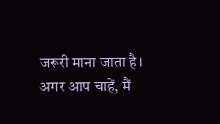जरूरी माना जाता है।
अगर आप चाहें, मैं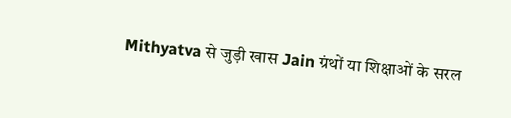Mithyatva से जुड़ी खास Jain ग्रंथों या शिक्षाओं के सरल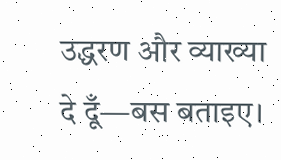उद्धरण और व्याख्या दे दूँ—बस बताइए।